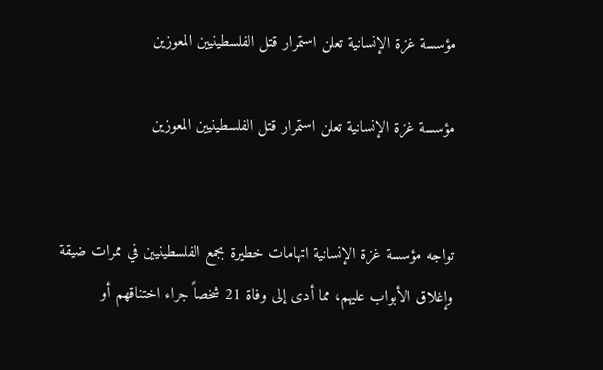مؤسسة غزة الإنسانية تعلن استمرار قتل الفلسطينيين المعوزين

مؤسسة غزة الإنسانية تعلن استمرار قتل الفلسطينيين المعوزين


تواجه مؤسسة غزة الإنسانية اتهامات خطيرة بجمع الفلسطينيين في ممرات ضيقة وإغلاق الأبواب عليهم، مما أدى إلى وفاة 21 شخصاً جراء اختناقهم أو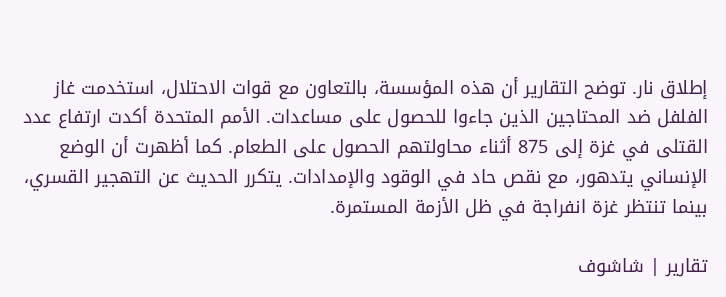إطلاق نار. توضح التقارير أن هذه المؤسسة، بالتعاون مع قوات الاحتلال، استخدمت غاز الفلفل ضد المحتاجين الذين جاءوا للحصول على مساعدات. الأمم المتحدة أكدت ارتفاع عدد القتلى في غزة إلى 875 أثناء محاولتهم الحصول على الطعام. كما أظهرت أن الوضع الإنساني يتدهور، مع نقص حاد في الوقود والإمدادات. يتكرر الحديث عن التهجير القسري، بينما تنتظر غزة انفراجة في ظل الأزمة المستمرة.

تقارير | شاشوف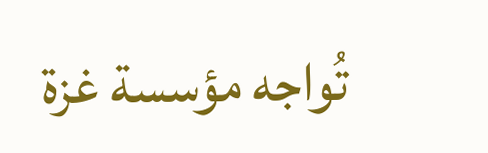تُواجه مؤسسة غزة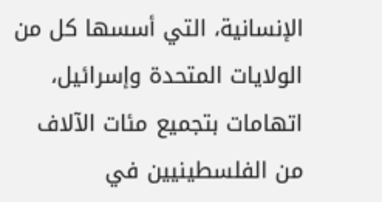الإنسانية، التي أسسها كل من الولايات المتحدة وإسرائيل، اتهامات بتجميع مئات الآلاف من الفلسطينيين في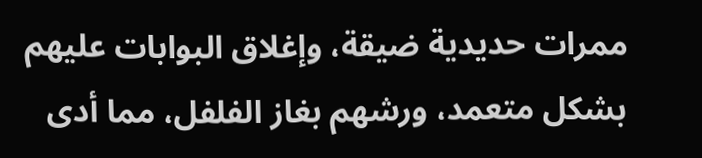ممرات حديدية ضيقة، وإغلاق البوابات عليهم بشكل متعمد، ورشهم بغاز الفلفل، مما أدى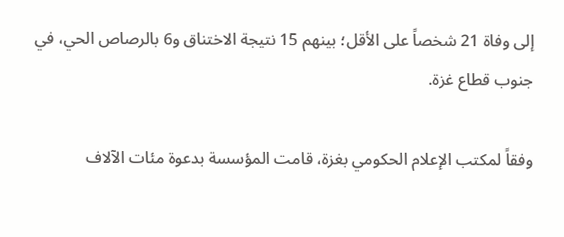إلى وفاة 21 شخصاً على الأقل؛ بينهم 15 نتيجة الاختناق و6 بالرصاص الحي، في جنوب قطاع غزة.

وفقاً لمكتب الإعلام الحكومي بغزة، قامت المؤسسة بدعوة مئات الآلاف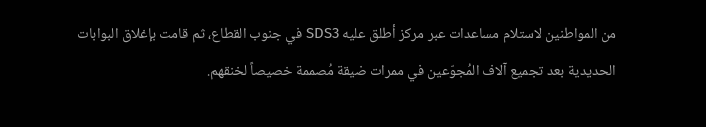من المواطنين لاستلام مساعدات عبر مركز أطلق عليه SDS3 في جنوب القطاع، ثم قامت بإغلاق البوابات الحديدية بعد تجميع آلاف المُجوّعين في ممرات ضيقة مُصممة خصيصاً لخنقهم.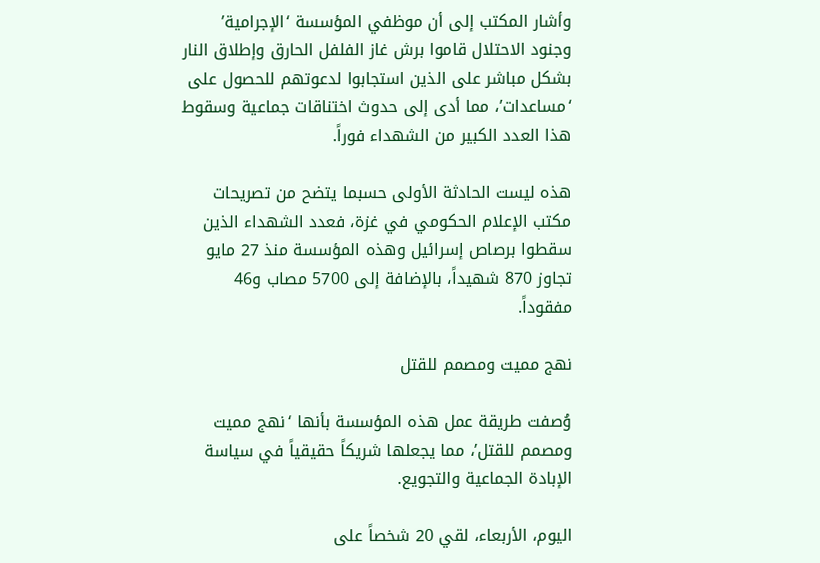وأشار المكتب إلى أن موظفي المؤسسة ‘الإجرامية’ وجنود الاحتلال قاموا برش غاز الفلفل الحارق وإطلاق النار بشكل مباشر على الذين استجابوا لدعوتهم للحصول على ‘مساعدات’، مما أدى إلى حدوث اختناقات جماعية وسقوط هذا العدد الكبير من الشهداء فوراً.

هذه ليست الحادثة الأولى حسبما يتضح من تصريحات مكتب الإعلام الحكومي في غزة، فعدد الشهداء الذين سقطوا برصاص إسرائيل وهذه المؤسسة منذ 27 مايو تجاوز 870 شهيداً، بالإضافة إلى 5700 مصاب و46 مفقوداً.

نهج مميت ومصمم للقتل

وُصفت طريقة عمل هذه المؤسسة بأنها ‘نهج مميت ومصمم للقتل’، مما يجعلها شريكاً حقيقياً في سياسة الإبادة الجماعية والتجويع.

اليوم، الأربعاء، لقي 20 شخصاً على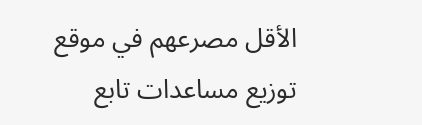الأقل مصرعهم في موقع توزيع مساعدات تابع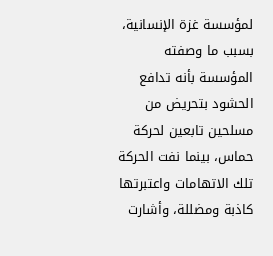لمؤسسة غزة الإنسانية، بسبب ما وصفته المؤسسة بأنه تدافع الحشود بتحريض من مسلحين تابعين لحركة حماس، بينما نفت الحركة تلك الاتهامات واعتبرتها كاذبة ومضللة، وأشارت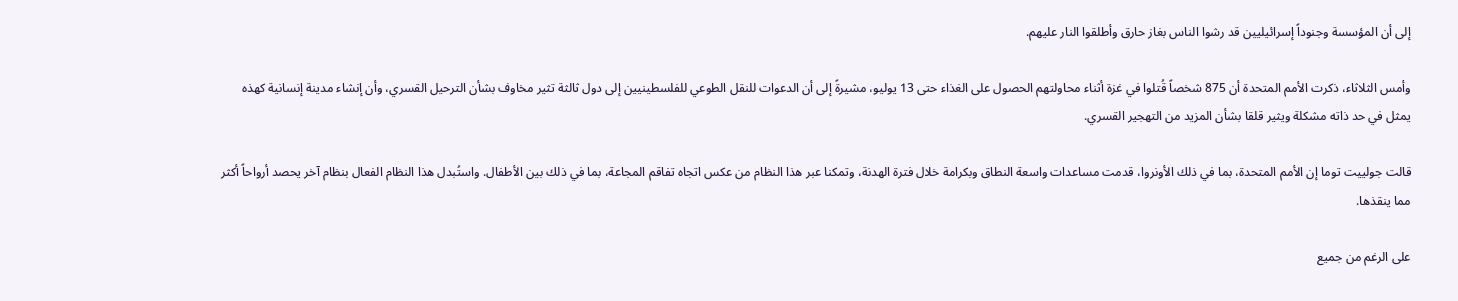إلى أن المؤسسة وجنوداً إسرائيليين قد رشوا الناس بغاز حارق وأطلقوا النار عليهم.

وأمس الثلاثاء، ذكرت الأمم المتحدة أن 875 شخصاً قُتلوا في غزة أثناء محاولتهم الحصول على الغذاء حتى 13 يوليو، مشيرةً إلى أن الدعوات للنقل الطوعي للفلسطينيين إلى دول ثالثة تثير مخاوف بشأن الترحيل القسري، وأن إنشاء مدينة إنسانية كهذه يمثل في حد ذاته مشكلة ويثير قلقا بشأن المزيد من التهجير القسري.

قالت جولييت توما إن الأمم المتحدة، بما في ذلك الأونروا، قدمت مساعدات واسعة النطاق وبكرامة خلال فترة الهدنة، وتمكنا عبر هذا النظام من عكس اتجاه تفاقم المجاعة، بما في ذلك بين الأطفال. واستُبدل هذا النظام الفعال بنظام آخر يحصد أرواحاً أكثر مما ينقذها.

على الرغم من جميع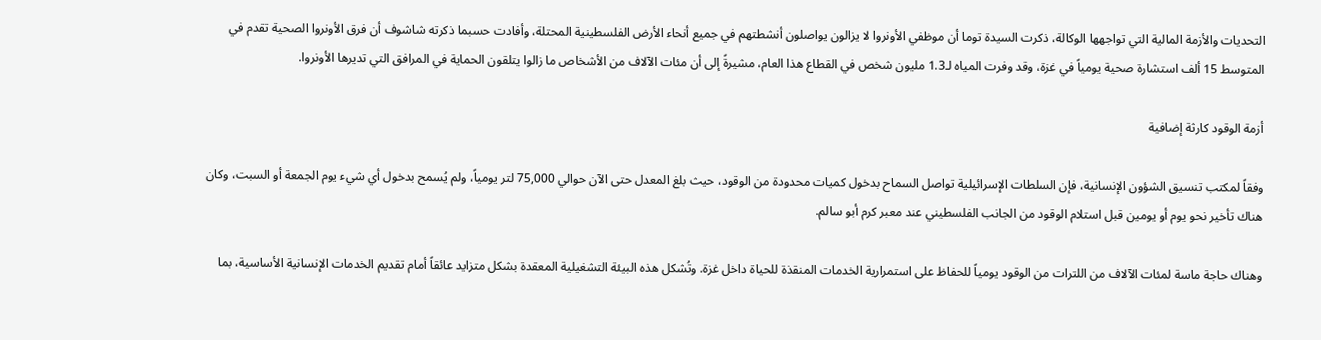التحديات والأزمة المالية التي تواجهها الوكالة، ذكرت السيدة توما أن موظفي الأونروا لا يزالون يواصلون أنشطتهم في جميع أنحاء الأرض الفلسطينية المحتلة، وأفادت حسبما ذكرته شاشوف أن فرق الأونروا الصحية تقدم في المتوسط 15 ألف استشارة صحية يومياً في غزة، وقد وفرت المياه لـ1.3 مليون شخص في القطاع هذا العام، مشيرةً إلى أن مئات الآلاف من الأشخاص ما زالوا يتلقون الحماية في المرافق التي تديرها الأونروا.

أزمة الوقود كارثة إضافية

وفقاً لمكتب تنسيق الشؤون الإنسانية، فإن السلطات الإسرائيلية تواصل السماح بدخول كميات محدودة من الوقود، حيث بلغ المعدل حتى الآن حوالي 75,000 لتر يومياً، ولم يُسمح بدخول أي شيء يوم الجمعة أو السبت، وكان هناك تأخير نحو يوم أو يومين قبل استلام الوقود من الجانب الفلسطيني عند معبر كرم أبو سالم.

وهناك حاجة ماسة لمئات الآلاف من اللترات من الوقود يومياً للحفاظ على استمرارية الخدمات المنقذة للحياة داخل غزة. وتُشكل هذه البيئة التشغيلية المعقدة بشكل متزايد عائقاً أمام تقديم الخدمات الإنسانية الأساسية، بما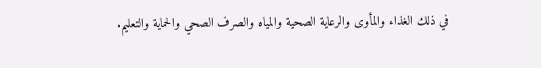في ذلك الغذاء والمأوى والرعاية الصحية والمياه والصرف الصحي والحماية والتعليم.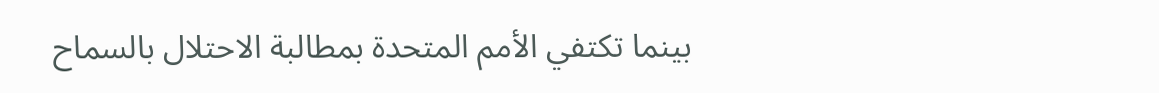بينما تكتفي الأمم المتحدة بمطالبة الاحتلال بالسماح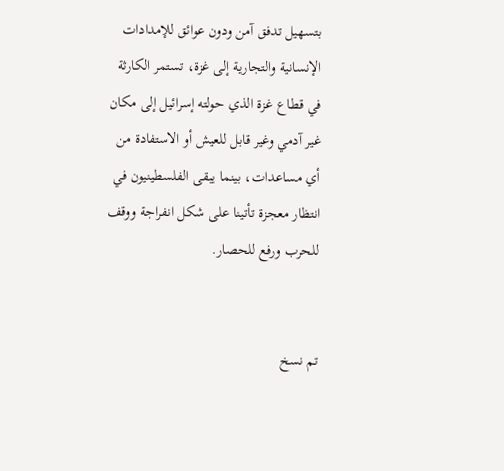بتسهيل تدفق آمن ودون عوائق للإمدادات الإنسانية والتجارية إلى غزة، تستمر الكارثة في قطاع غزة الذي حولته إسرائيل إلى مكان غير آدمي وغير قابل للعيش أو الاستفادة من أي مساعدات، بينما يبقى الفلسطينيون في انتظار معجزة تأتينا على شكل انفراجة ووقف للحرب ورفع للحصار.


تم نسخ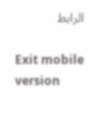الرابط

Exit mobile version